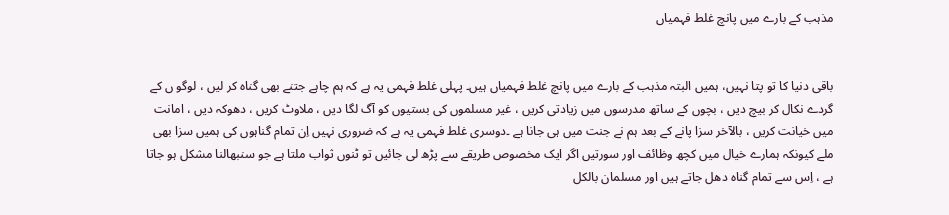مذہب کے بارے میں پانچ غلط فہمیاں


باقی دنیا کا تو پتا نہیں، ہمیں البتہ مذہب کے بارے میں پانچ غلط فہمیاں ہیں۔ پہلی غلط فہمی یہ ہے کہ ہم چاہے جتنے بھی گناہ کر لیں ، لوگو ں کے گردے نکال کر بیچ دیں ، بچوں کے ساتھ مدرسوں میں زیادتی کریں ، غیر مسلموں کی بستیوں کو آگ لگا دیں ، ملاوٹ کریں ، دھوکہ دیں ، امانت میں خیانت کریں ، بالآخر سزا پانے کے بعد ہم نے جنت میں ہی جانا ہے ۔دوسری غلط فہمی یہ ہے کہ ضروری نہیں اِن تمام گناہوں کی ہمیں سزا بھی ملے کیونکہ ہمارے خیال میں کچھ وظائف اور سورتیں اگر ایک مخصوص طریقے سے پڑھ لی جائیں تو ٹنوں ثواب ملتا ہے جو سنبھالنا مشکل ہو جاتا ہے ، اِس سے تمام گناہ دھل جاتے ہیں اور مسلمان بالکل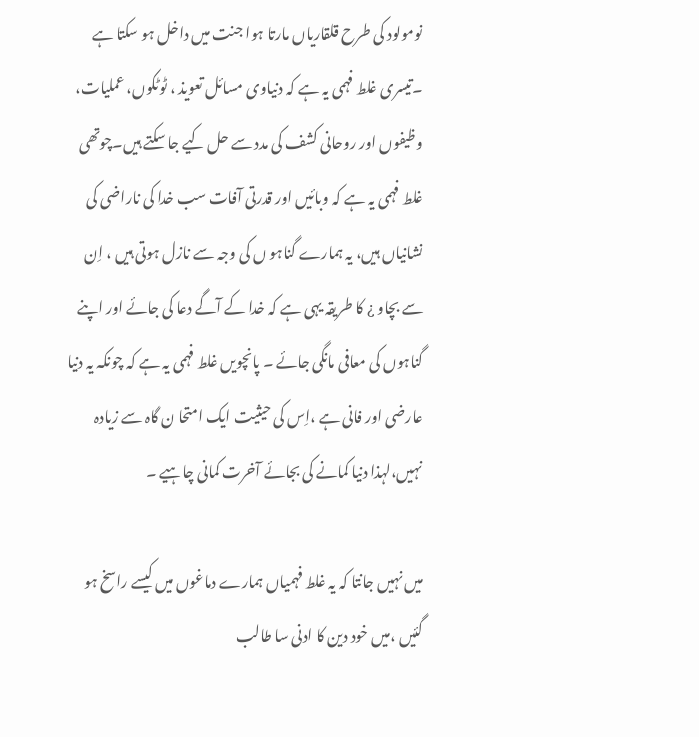نومولود کی طرح قلقاریاں مارتا ہوا جنت میں داخل ہو سکتا ہے ۔تیسری غلط فہمی یہ ہے کہ دنیاوی مسائل تعویذ ، ٹوٹکوں، عملیات، وظیفوں اور روحانی کشف کی مدد سے حل کیے جا سکتے ہیں۔چوتھی غلط فہمی یہ ہے کہ وبائیں اور قدرتی آفات سب خدا کی ناراضی کی نشانیاں ہیں، یہ ہمارے گناہو ں کی وجہ سے نازل ہوتی ہیں ، اِن سے بچاو ¿ کا طریقہ یہی ہے کہ خدا کے آگے دعا کی جائے اور اپنے گناہوں کی معافی مانگی جائے ۔ پانچویں غلط فہمی یہ ہے کہ چونکہ یہ دنیا عارضی اور فانی ہے ،اِس کی حیثیت ایک امتحا ن گاہ سے زیادہ نہیں،لہذا دنیا کمانے کی بجائے آخرت کمانی چاہیے ۔

میں نہیں جانتا کہ یہ غلط فہمیاں ہمارے دماغوں میں کیسے راسخ ہو گئیں ،میں خود دین کا ادنی سا طالب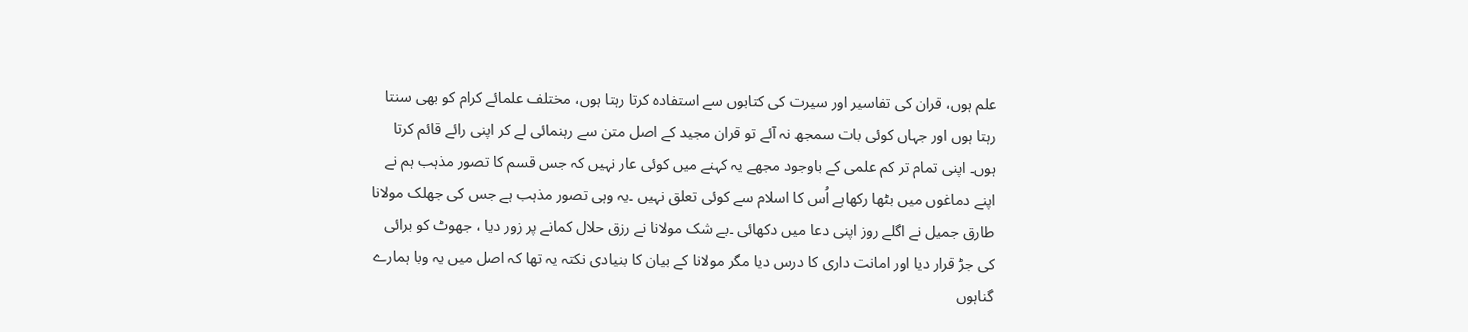علم ہوں، قران کی تفاسیر اور سیرت کی کتابوں سے استفادہ کرتا رہتا ہوں، مختلف علمائے کرام کو بھی سنتا رہتا ہوں اور جہاں کوئی بات سمجھ نہ آئے تو قران مجید کے اصل متن سے رہنمائی لے کر اپنی رائے قائم کرتا ہوں۔ اپنی تمام تر کم علمی کے باوجود مجھے یہ کہنے میں کوئی عار نہیں کہ جس قسم کا تصور مذہب ہم نے اپنے دماغوں میں بٹھا رکھاہے اُس کا اسلام سے کوئی تعلق نہیں ۔یہ وہی تصور مذہب ہے جس کی جھلک مولانا طارق جمیل نے اگلے روز اپنی دعا میں دکھائی ۔بے شک مولانا نے رزق حلال کمانے پر زور دیا ، جھوٹ کو برائی کی جڑ قرار دیا اور امانت داری کا درس دیا مگر مولانا کے بیان کا بنیادی نکتہ یہ تھا کہ اصل میں یہ وبا ہمارے گناہوں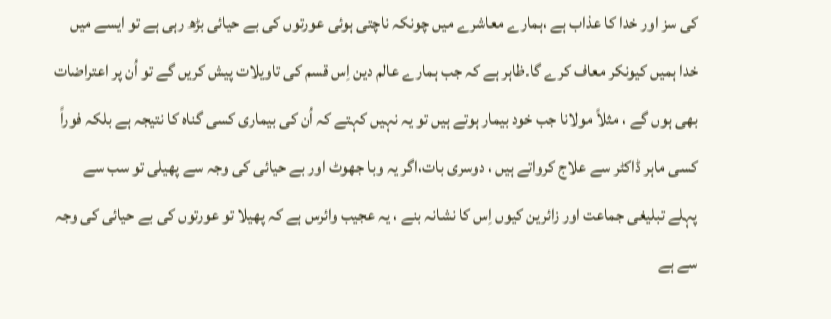کی سز اور خدا کا عذاب ہے ،ہمارے معاشرے میں چونکہ ناچتی ہوئی عورتوں کی بے حیائی بڑھ رہی ہے تو ایسے میں خدا ہمیں کیونکر معاف کرے گا۔ظاہر ہے کہ جب ہمارے عالم دین اِس قسم کی تاویلات پیش کریں گے تو اُن پر اعتراضات بھی ہوں گے ، مثلاً مولانا جب خود بیمار ہوتے ہیں تو یہ نہیں کہتے کہ اُن کی بیماری کسی گناہ کا نتیجہ ہے بلکہ فوراً کسی ماہر ڈاکٹر سے علاج کرواتے ہیں ، دوسری بات،اگر یہ وبا جھوٹ اور بے حیائی کی وجہ سے پھیلی تو سب سے پہلے تبلیغی جماعت اور زائرین کیوں اِس کا نشانہ بنے ، یہ عجیب وائرس ہے کہ پھیلا تو عورتوں کی بے حیائی کی وجہ سے ہے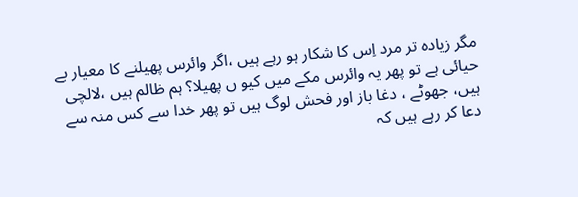مگر زیادہ تر مرد اِس کا شکار ہو رہے ہیں ،اگر وائرس پھیلنے کا معیار بے حیائی ہے تو پھر یہ وائرس مکے میں کیو ں پھیلا؟ ہم ظالم ہیں ،لالچی ہیں، جھوٹے ، دغا باز اور فحش لوگ ہیں تو پھر خدا سے کس منہ سے دعا کر رہے ہیں کہ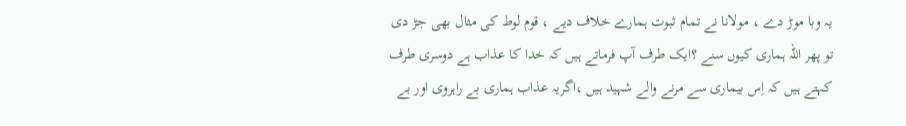یہ وبا موڑ دے ، مولانا نے تمام ثبوت ہمارے خلاف دیے ، قوم لوط کی مثال بھی جڑ دی تو پھر اللہ ہماری کیوں سنے ؟ایک طرف آپ فرماتے ہیں کہ خدا کا عذاب ہے دوسری طرف کہتے ہیں کہ اِس بیماری سے مرنے والے شہید ہیں ،اگریہ عذاب ہماری بے راہروی اور بے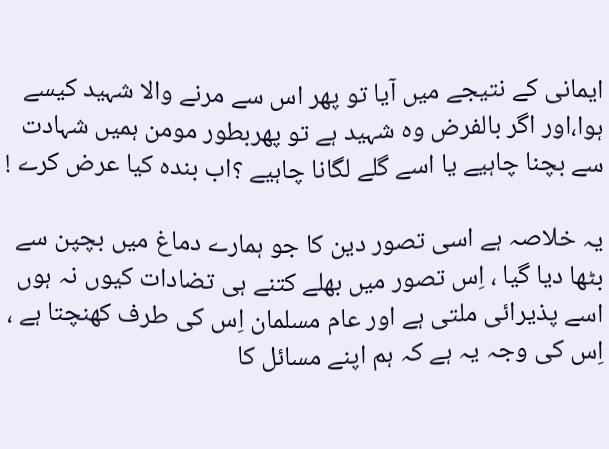ایمانی کے نتیجے میں آیا تو پھر اس سے مرنے والا شہید کیسے ہوا،اور اگر بالفرض وہ شہید ہے تو پھربطور مومن ہمیں شہادت سے بچنا چاہیے یا اسے گلے لگانا چاہیے ؟اب بندہ کیا عرض کرے !

یہ خلاصہ ہے اسی تصور دین کا جو ہمارے دماغ میں بچپن سے بٹھا دیا گیا ، اِس تصور میں بھلے کتنے ہی تضادات کیوں نہ ہوں اسے پذیرائی ملتی ہے اور عام مسلمان اِس کی طرف کھنچتا ہے ، اِس کی وجہ یہ ہے کہ ہم اپنے مسائل کا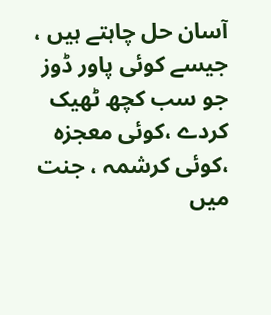آسان حل چاہتے ہیں ، جیسے کوئی پاور ڈوز جو سب کچھ ٹھیک کردے ،کوئی معجزہ ،کوئی کرشمہ ، جنت میں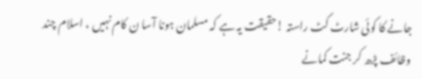جانے کا کوئی شارٹ کٹ راستہ !حقیقت یہ ہے کہ مسلمان ہونا آسا ن کام نہیں ، اسلام چند وظائف پڑھ کر جنت کمانے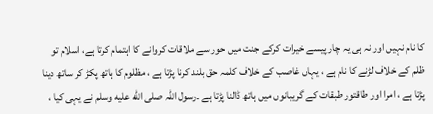کا نام نہیں اور نہ ہی یہ چار پیسے خیرات کرکے جنت میں حور سے ملاقات کروانے کا اہتمام کرتا ہے، اسلام تو ظلم کے خلاف لڑنے کا نام ہے ، یہاں غاصب کے خلاف کلمہ حق بلند کرنا پڑتا ہے ، مظلوم کا ہاتھ پکڑ کر ساتھ دینا پڑتا ہے ، امرا اور طاقتور طبقات کے گریبانوں میں ہاتھ ڈالنا پڑتا ہے ۔رسول اللہ صلى الله عليه وسلم نے یہی کیا ،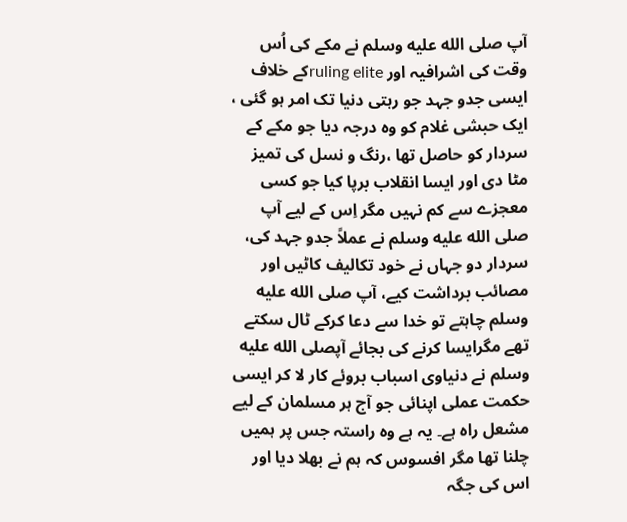آپ صلى الله عليه وسلم نے مکے کی اُس وقت کی اشرافیہ اور ruling eliteکے خلاف ایسی جدو جہد جو رہتی دنیا تک امر ہو گئی ، ایک حبشی غلام کو وہ درجہ دیا جو مکے کے سردار کو حاصل تھا ،رنگ و نسل کی تمیز مٹا دی اور ایسا انقلاب برپا کیا جو کسی معجزے سے کم نہیں مگر اِس کے لیے آپ صلى الله عليه وسلم نے عملاً جدو جہد کی، سردار دو جہاں نے خود تکالیف کاٹیں اور مصائب برداشت کیے، آپ صلى الله عليه وسلم چاہتے تو خدا سے دعا کرکے ٹال سکتے تھے مگرایسا کرنے کی بجائے آپصلى الله عليه وسلم نے دنیاوی اسباب بروئے کار لا کر ایسی حکمت عملی اپنائی جو آج ہر مسلمان کے لیے مشعل راہ ہے۔ یہ ہے وہ راستہ جس پر ہمیں چلنا تھا مگر افسوس کہ ہم نے بھلا دیا اور اس کی جگہ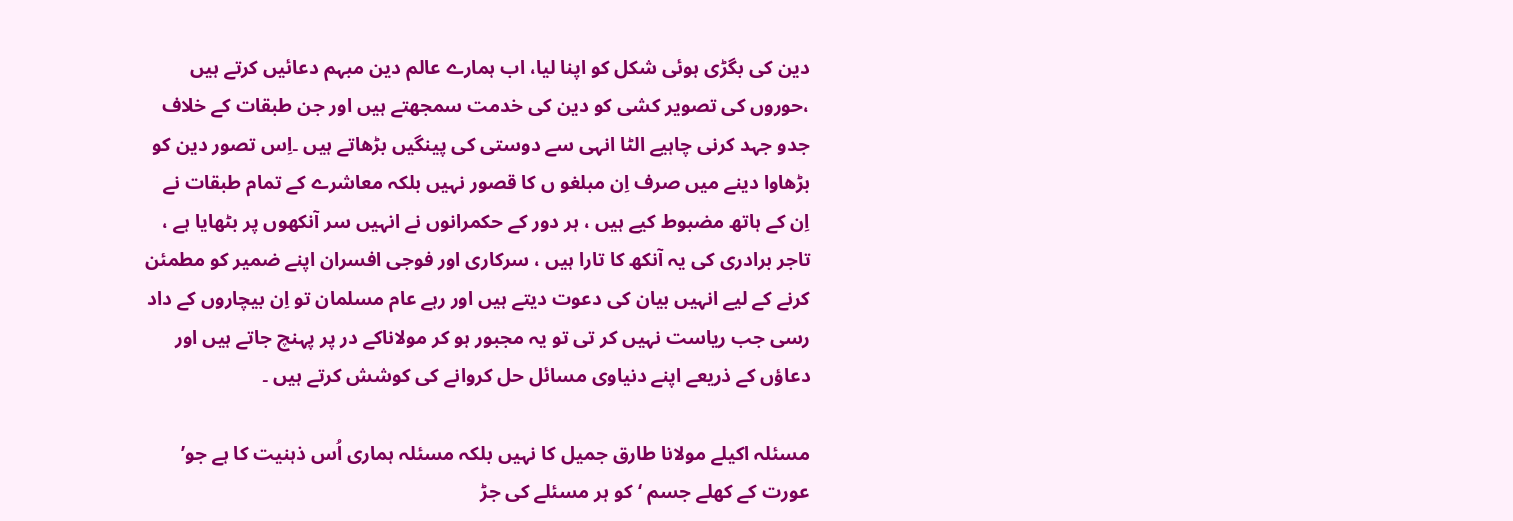دین کی بگڑی ہوئی شکل کو اپنا لیا، اب ہمارے عالم دین مبہم دعائیں کرتے ہیں ،حوروں کی تصویر کشی کو دین کی خدمت سمجھتے ہیں اور جن طبقات کے خلاف جدو جہد کرنی چاہیے الٹا انہی سے دوستی کی پینگیں بڑھاتے ہیں ۔اِس تصور دین کو بڑھاوا دینے میں صرف اِن مبلغو ں کا قصور نہیں بلکہ معاشرے کے تمام طبقات نے اِن کے ہاتھ مضبوط کیے ہیں ، ہر دور کے حکمرانوں نے انہیں سر آنکھوں پر بٹھایا ہے ، تاجر برادری کی یہ آنکھ کا تارا ہیں ، سرکاری اور فوجی افسران اپنے ضمیر کو مطمئن کرنے کے لیے انہیں بیان کی دعوت دیتے ہیں اور رہے عام مسلمان تو اِن بیچاروں کے داد رسی جب ریاست نہیں کر تی تو یہ مجبور ہو کر مولاناکے در پر پہنچ جاتے ہیں اور دعاؤں کے ذریعے اپنے دنیاوی مسائل حل کروانے کی کوشش کرتے ہیں ۔

مسئلہ اکیلے مولانا طارق جمیل کا نہیں بلکہ مسئلہ ہماری اُس ذہنیت کا ہے جو’ عورت کے کھلے جسم ‘کو ہر مسئلے کی جڑ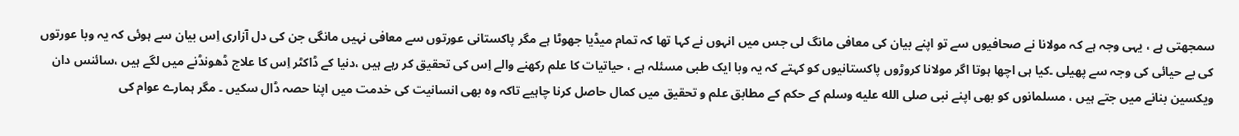سمجھتی ہے ، یہی وجہ ہے کہ مولانا نے صحافیوں سے تو اپنے بیان کی معافی مانگ لی جس میں انہوں نے کہا تھا کہ تمام میڈیا جھوٹا ہے مگر پاکستانی عورتوں سے معافی نہیں مانگی جن کی دل آزاری اِس بیان سے ہوئی کہ یہ وبا عورتوں کی بے حیائی کی وجہ سے پھیلی ۔کیا ہی اچھا ہوتا اگر مولانا کروڑوں پاکستانیوں کو کہتے کہ یہ وبا ایک طبی مسئلہ ہے ، حیاتیات کا علم رکھنے والے اِس کی تحقیق کر رہے ہیں ،دنیا کے ڈاکٹر اِس کا علاج ڈھونڈنے میں لگے ہیں ،سائنس دان ویکسین بنانے میں جتے ہیں ، مسلمانوں کو بھی اپنے نبی صلى الله عليه وسلم کے حکم کے مطابق علم و تحقیق میں کمال حاصل کرنا چاہیے تاکہ وہ بھی انسانیت کی خدمت میں اپنا حصہ ڈال سکیں ۔ مگر ہمارے عوام کی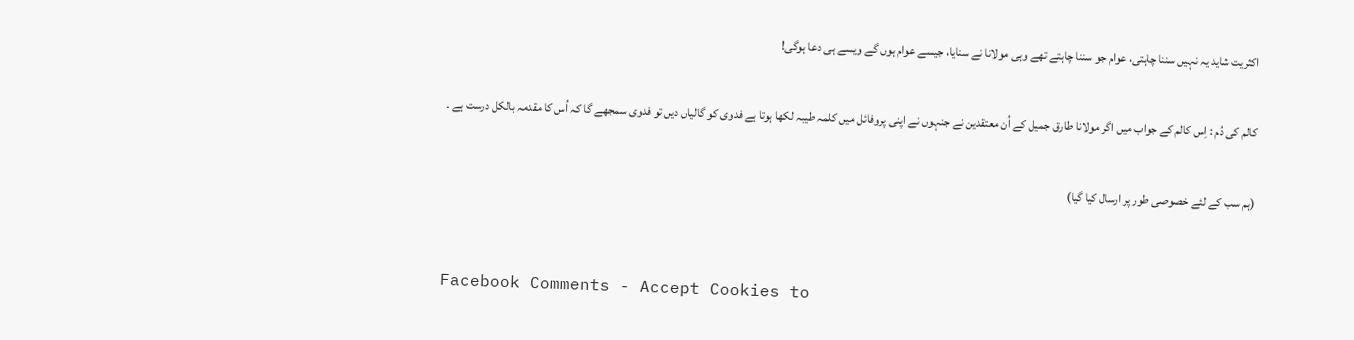اکثریت شاید یہ نہیں سننا چاہتی، عوام جو سننا چاہتے تھے وہی مولانا نے سنایا، جیسے عوام ہوں گے ویسے ہی دعا ہوگی!

کالم کی دُم : اِس کالم کے جواب میں اگر مولانا طارق جمیل کے اُن معتقدین نے جنہوں نے اپنی پروفائل میں کلمہ طیبہ لکھا ہوتا ہے فدوی کو گالیاں دیں تو فدوی سمجھے گا کہ اُس کا مقدمہ بالکل درست ہے ۔

(ہم سب کے لئے خصوصی طور پر ارسال کیا گیا)


Facebook Comments - Accept Cookies to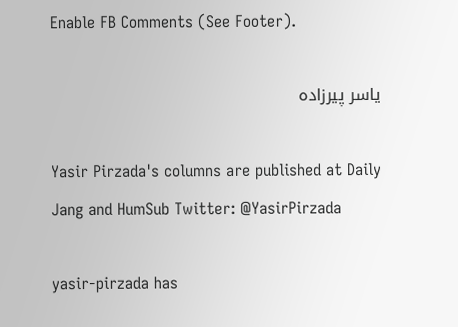Enable FB Comments (See Footer).

یاسر پیرزادہ

Yasir Pirzada's columns are published at Daily Jang and HumSub Twitter: @YasirPirzada

yasir-pirzada has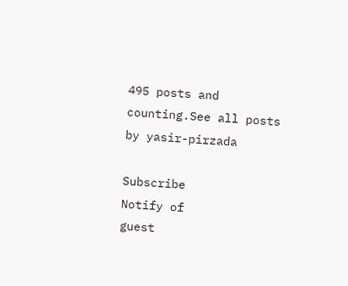495 posts and counting.See all posts by yasir-pirzada

Subscribe
Notify of
guest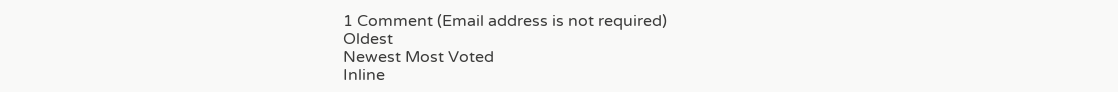1 Comment (Email address is not required)
Oldest
Newest Most Voted
Inline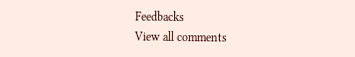Feedbacks
View all comments